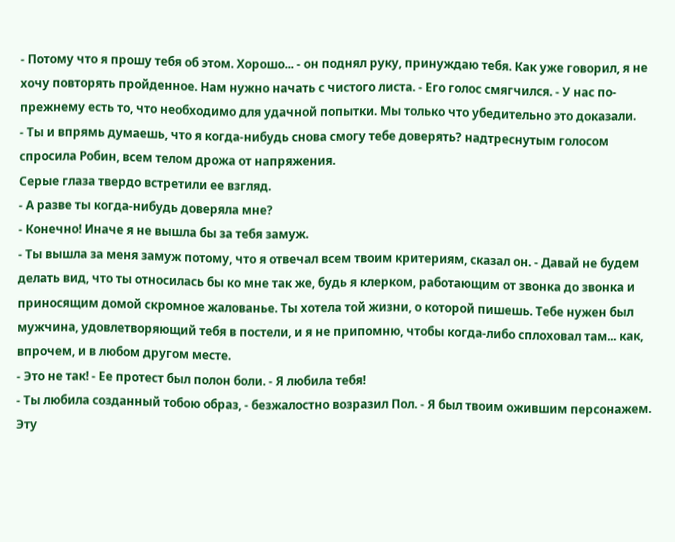- Потому что я прошу тебя об этом. Хорошо... - он поднял руку, принуждаю тебя. Как уже говорил, я не хочу повторять пройденное. Нам нужно начать с чистого листа. - Его голос смягчился. - У нас по-прежнему есть то, что необходимо для удачной попытки. Мы только что убедительно это доказали.
- Ты и впрямь думаешь, что я когда-нибудь снова смогу тебе доверять? надтреснутым голосом спросила Робин, всем телом дрожа от напряжения.
Серые глаза твердо встретили ее взгляд.
- А разве ты когда-нибудь доверяла мне?
- Конечно! Иначе я не вышла бы за тебя замуж.
- Ты вышла за меня замуж потому, что я отвечал всем твоим критериям, сказал он. - Давай не будем делать вид, что ты относилась бы ко мне так же, будь я клерком, работающим от звонка до звонка и приносящим домой скромное жалованье. Ты хотела той жизни, о которой пишешь. Тебе нужен был мужчина, удовлетворяющий тебя в постели, и я не припомню, чтобы когда-либо сплоховал там... как, впрочем, и в любом другом месте.
- Это не так! - Ее протест был полон боли. - Я любила тебя!
- Ты любила созданный тобою образ, - безжалостно возразил Пол. - Я был твоим ожившим персонажем. Эту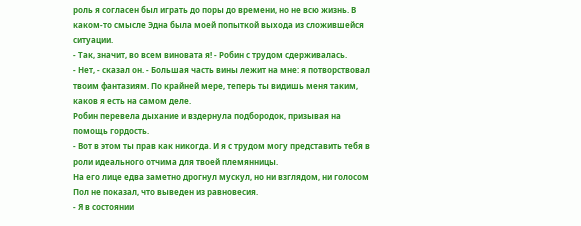роль я согласен был играть до поры до времени, но не всю жизнь. В каком-то смысле Эдна была моей попыткой выхода из сложившейся ситуации.
- Так, значит, во всем виновата я! - Робин с трудом сдерживалась.
- Нет, - сказал он. - Большая часть вины лежит на мне: я потворствовал твоим фантазиям. По крайней мере, теперь ты видишь меня таким, каков я есть на самом деле.
Робин перевела дыхание и вздернула подбородок, призывая на помощь гордость.
- Вот в этом ты прав как никогда. И я с трудом могу представить тебя в роли идеального отчима для твоей племянницы.
На его лице едва заметно дрогнул мускул, но ни взглядом, ни голосом Пол не показал, что выведен из равновесия.
- Я в состоянии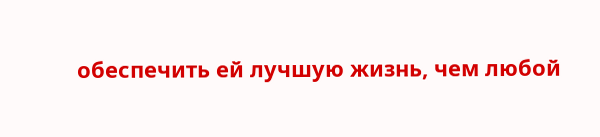обеспечить ей лучшую жизнь, чем любой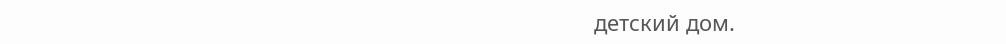детский дом.